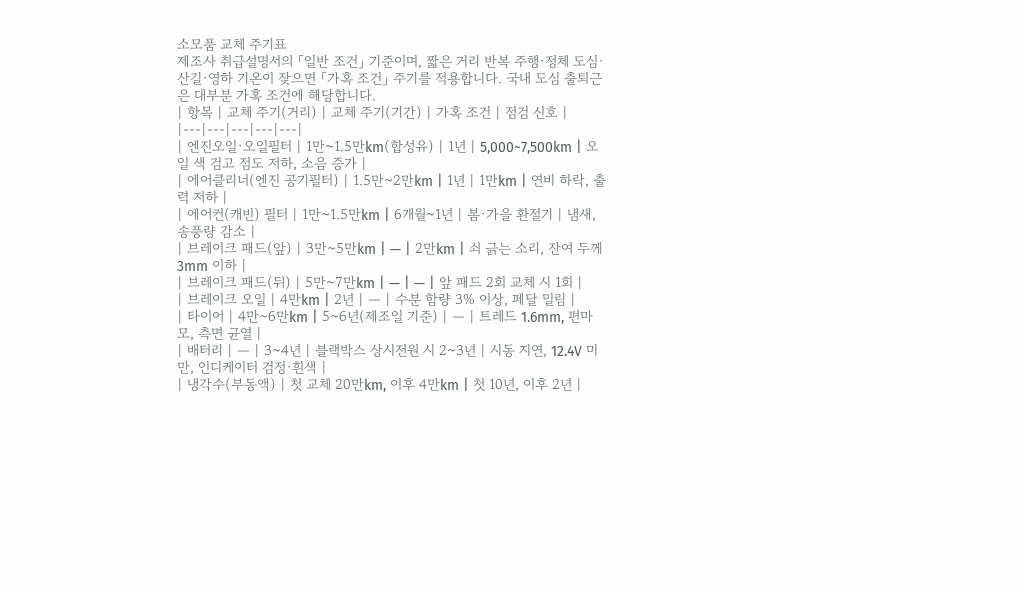소모품 교체 주기표
제조사 취급설명서의 「일반 조건」 기준이며, 짧은 거리 반복 주행·정체 도심·산길·영하 기온이 잦으면 「가혹 조건」 주기를 적용합니다. 국내 도심 출퇴근은 대부분 가혹 조건에 해당합니다.
| 항목 | 교체 주기(거리) | 교체 주기(기간) | 가혹 조건 | 점검 신호 |
|---|---|---|---|---|
| 엔진오일·오일필터 | 1만~1.5만km(합성유) | 1년 | 5,000~7,500km | 오일 색 검고 점도 저하, 소음 증가 |
| 에어클리너(엔진 공기필터) | 1.5만~2만km | 1년 | 1만km | 연비 하락, 출력 저하 |
| 에어컨(캐빈) 필터 | 1만~1.5만km | 6개월~1년 | 봄·가을 환절기 | 냄새, 송풍량 감소 |
| 브레이크 패드(앞) | 3만~5만km | — | 2만km | 쇠 긁는 소리, 잔여 두께 3mm 이하 |
| 브레이크 패드(뒤) | 5만~7만km | — | — | 앞 패드 2회 교체 시 1회 |
| 브레이크 오일 | 4만km | 2년 | — | 수분 함량 3% 이상, 페달 밀림 |
| 타이어 | 4만~6만km | 5~6년(제조일 기준) | — | 트레드 1.6mm, 편마모, 측면 균열 |
| 배터리 | — | 3~4년 | 블랙박스 상시전원 시 2~3년 | 시동 지연, 12.4V 미만, 인디케이터 검정·흰색 |
| 냉각수(부동액) | 첫 교체 20만km, 이후 4만km | 첫 10년, 이후 2년 |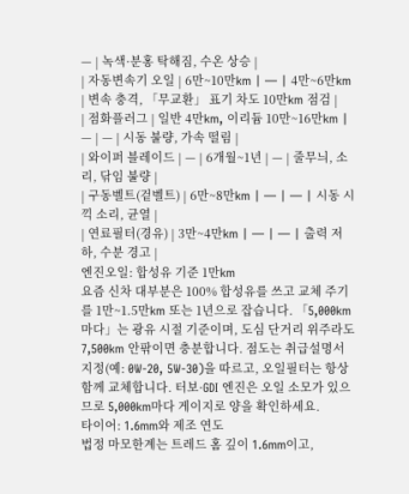— | 녹색·분홍 탁해짐, 수온 상승 |
| 자동변속기 오일 | 6만~10만km | — | 4만~6만km | 변속 충격, 「무교환」 표기 차도 10만km 점검 |
| 점화플러그 | 일반 4만km, 이리듐 10만~16만km | — | — | 시동 불량, 가속 떨림 |
| 와이퍼 블레이드 | — | 6개월~1년 | — | 줄무늬, 소리, 닦임 불량 |
| 구동벨트(겉벨트) | 6만~8만km | — | — | 시동 시 끽 소리, 균열 |
| 연료필터(경유) | 3만~4만km | — | — | 출력 저하, 수분 경고 |
엔진오일: 합성유 기준 1만km
요즘 신차 대부분은 100% 합성유를 쓰고 교체 주기를 1만~1.5만km 또는 1년으로 잡습니다. 「5,000km마다」는 광유 시절 기준이며, 도심 단거리 위주라도 7,500km 안팎이면 충분합니다. 점도는 취급설명서 지정(예: 0W-20, 5W-30)을 따르고, 오일필터는 항상 함께 교체합니다. 터보·GDI 엔진은 오일 소모가 있으므로 5,000km마다 게이지로 양을 확인하세요.
타이어: 1.6mm와 제조 연도
법정 마모한계는 트레드 홈 깊이 1.6mm이고,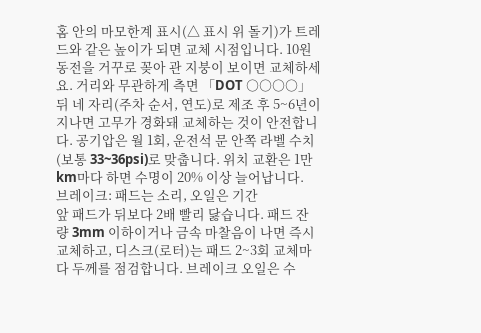홈 안의 마모한계 표시(△ 표시 위 돌기)가 트레드와 같은 높이가 되면 교체 시점입니다. 10원 동전을 거꾸로 꽂아 관 지붕이 보이면 교체하세요. 거리와 무관하게 측면 「DOT ○○○○」 뒤 네 자리(주차 순서, 연도)로 제조 후 5~6년이 지나면 고무가 경화돼 교체하는 것이 안전합니다. 공기압은 월 1회, 운전석 문 안쪽 라벨 수치(보통 33~36psi)로 맞춥니다. 위치 교환은 1만km마다 하면 수명이 20% 이상 늘어납니다.
브레이크: 패드는 소리, 오일은 기간
앞 패드가 뒤보다 2배 빨리 닳습니다. 패드 잔량 3mm 이하이거나 금속 마찰음이 나면 즉시 교체하고, 디스크(로터)는 패드 2~3회 교체마다 두께를 점검합니다. 브레이크 오일은 수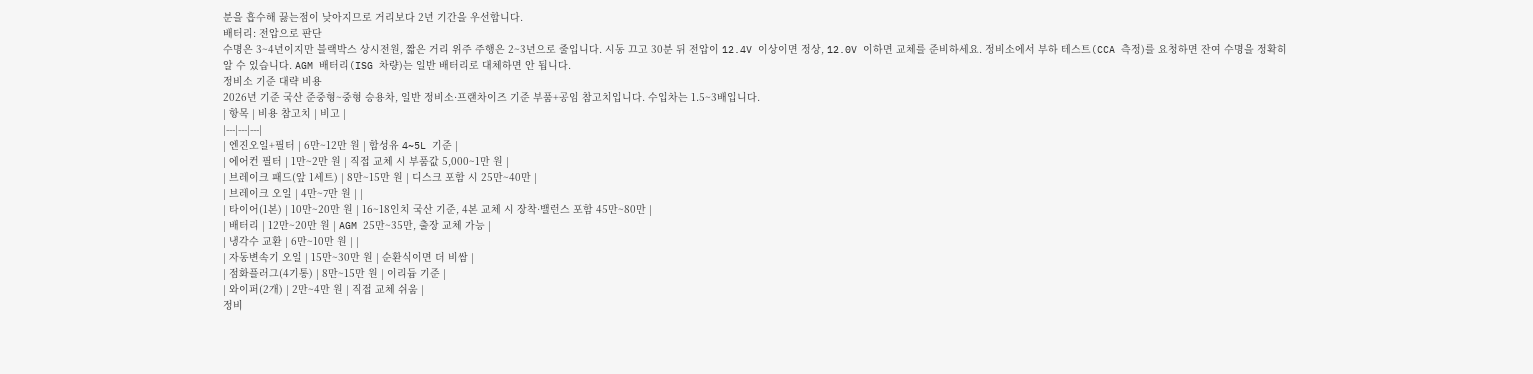분을 흡수해 끓는점이 낮아지므로 거리보다 2년 기간을 우선합니다.
배터리: 전압으로 판단
수명은 3~4년이지만 블랙박스 상시전원, 짧은 거리 위주 주행은 2~3년으로 줄입니다. 시동 끄고 30분 뒤 전압이 12.4V 이상이면 정상, 12.0V 이하면 교체를 준비하세요. 정비소에서 부하 테스트(CCA 측정)를 요청하면 잔여 수명을 정확히 알 수 있습니다. AGM 배터리(ISG 차량)는 일반 배터리로 대체하면 안 됩니다.
정비소 기준 대략 비용
2026년 기준 국산 준중형~중형 승용차, 일반 정비소·프랜차이즈 기준 부품+공임 참고치입니다. 수입차는 1.5~3배입니다.
| 항목 | 비용 참고치 | 비고 |
|---|---|---|
| 엔진오일+필터 | 6만~12만 원 | 합성유 4~5L 기준 |
| 에어컨 필터 | 1만~2만 원 | 직접 교체 시 부품값 5,000~1만 원 |
| 브레이크 패드(앞 1세트) | 8만~15만 원 | 디스크 포함 시 25만~40만 |
| 브레이크 오일 | 4만~7만 원 | |
| 타이어(1본) | 10만~20만 원 | 16~18인치 국산 기준, 4본 교체 시 장착·밸런스 포함 45만~80만 |
| 배터리 | 12만~20만 원 | AGM 25만~35만, 출장 교체 가능 |
| 냉각수 교환 | 6만~10만 원 | |
| 자동변속기 오일 | 15만~30만 원 | 순환식이면 더 비쌈 |
| 점화플러그(4기통) | 8만~15만 원 | 이리듐 기준 |
| 와이퍼(2개) | 2만~4만 원 | 직접 교체 쉬움 |
정비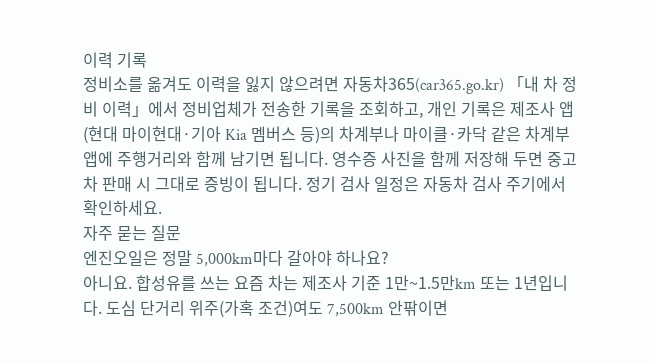이력 기록
정비소를 옮겨도 이력을 잃지 않으려면 자동차365(car365.go.kr) 「내 차 정비 이력」에서 정비업체가 전송한 기록을 조회하고, 개인 기록은 제조사 앱(현대 마이현대·기아 Kia 멤버스 등)의 차계부나 마이클·카닥 같은 차계부 앱에 주행거리와 함께 남기면 됩니다. 영수증 사진을 함께 저장해 두면 중고차 판매 시 그대로 증빙이 됩니다. 정기 검사 일정은 자동차 검사 주기에서 확인하세요.
자주 묻는 질문
엔진오일은 정말 5,000km마다 갈아야 하나요?
아니요. 합성유를 쓰는 요즘 차는 제조사 기준 1만~1.5만km 또는 1년입니다. 도심 단거리 위주(가혹 조건)여도 7,500km 안팎이면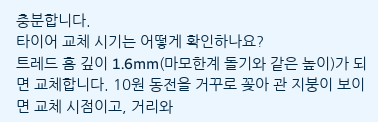충분합니다.
타이어 교체 시기는 어떻게 확인하나요?
트레드 홈 깊이 1.6mm(마모한계 돌기와 같은 높이)가 되면 교체합니다. 10원 동전을 거꾸로 꽂아 관 지붕이 보이면 교체 시점이고, 거리와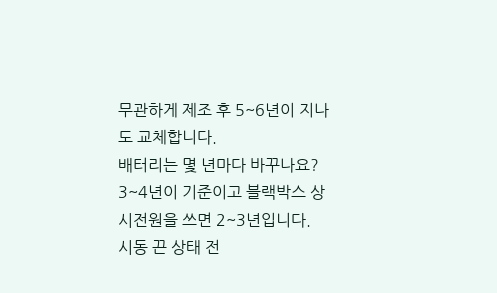무관하게 제조 후 5~6년이 지나도 교체합니다.
배터리는 몇 년마다 바꾸나요?
3~4년이 기준이고 블랙박스 상시전원을 쓰면 2~3년입니다. 시동 끈 상태 전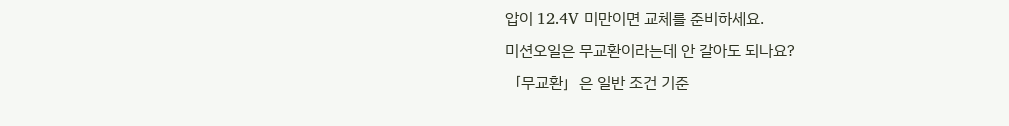압이 12.4V 미만이면 교체를 준비하세요.
미션오일은 무교환이라는데 안 갈아도 되나요?
「무교환」은 일반 조건 기준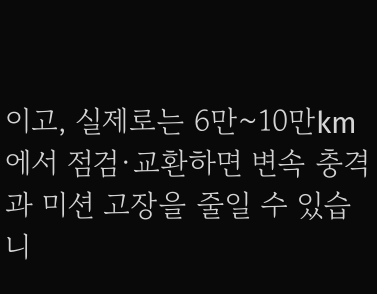이고, 실제로는 6만~10만km에서 점검·교환하면 변속 충격과 미션 고장을 줄일 수 있습니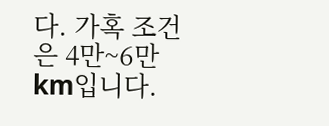다. 가혹 조건은 4만~6만km입니다.